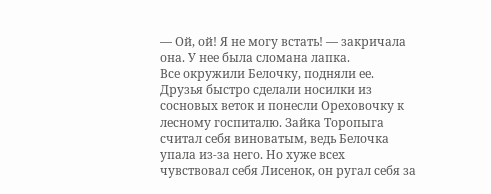— Ой, ой! Я не могу встать! — закричала она. У нее была сломана лапка.
Все окружили Белочку, подняли ее. Друзья быстро сделали носилки из сосновых веток и понесли Ореховочку к лесному госпиталю. Зайка Торопыга считал себя виноватым, ведь Белочка упала из-за него. Но хуже всех чувствовал себя Лисенок, он ругал себя за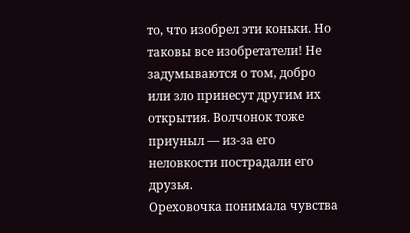то, что изобрел эти коньки. Но таковы все изобретатели! Не задумываются о том, добро или зло принесут другим их открытия. Волчонок тоже приуныл — из-за его неловкости пострадали его друзья.
Ореховочка понимала чувства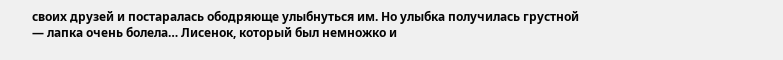своих друзей и постаралась ободряюще улыбнуться им. Но улыбка получилась грустной — лапка очень болела… Лисенок, который был немножко и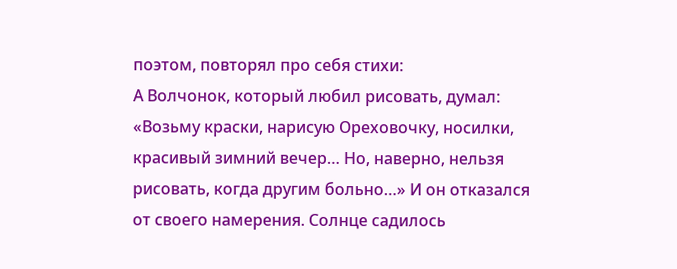поэтом, повторял про себя стихи:
А Волчонок, который любил рисовать, думал: «Возьму краски, нарисую Ореховочку, носилки, красивый зимний вечер… Но, наверно, нельзя рисовать, когда другим больно…» И он отказался от своего намерения. Солнце садилось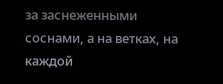за заснеженными соснами, а на ветках, на каждой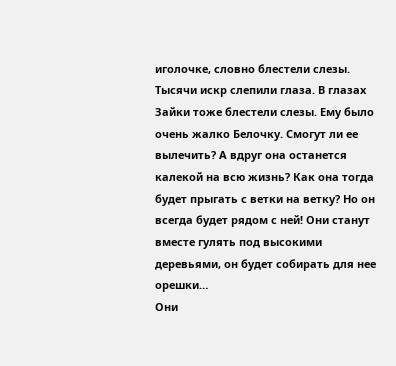иголочке, словно блестели слезы. Тысячи искр слепили глаза. В глазах Зайки тоже блестели слезы. Ему было очень жалко Белочку. Смогут ли ее вылечить? А вдруг она останется калекой на всю жизнь? Как она тогда будет прыгать с ветки на ветку? Но он всегда будет рядом с ней! Они станут вместе гулять под высокими деревьями, он будет собирать для нее орешки…
Они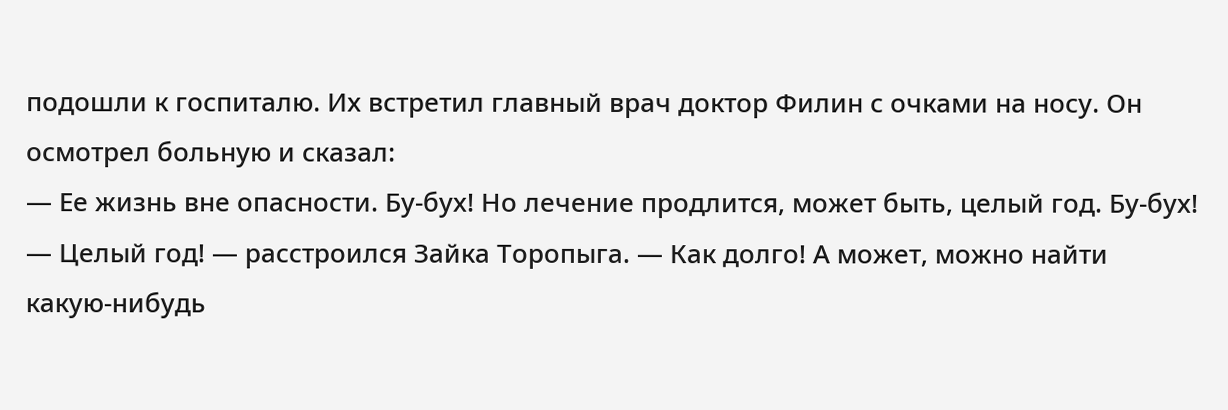подошли к госпиталю. Их встретил главный врач доктор Филин с очками на носу. Он осмотрел больную и сказал:
— Ее жизнь вне опасности. Бу-бух! Но лечение продлится, может быть, целый год. Бу-бух!
— Целый год! — расстроился Зайка Торопыга. — Как долго! А может, можно найти какую-нибудь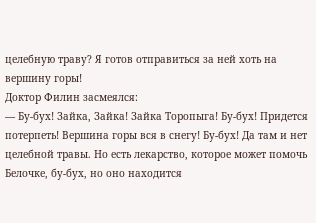целебную траву? Я готов отправиться за ней хоть на вершину горы!
Доктор Филин засмеялся:
— Бу-бух! Зайка, Зайка! Зайка Торопыга! Бу-бух! Придется потерпеть! Вершина горы вся в снегу! Бу-бух! Да там и нет целебной травы. Но есть лекарство, которое может помочь Белочке, бу-бух, но оно находится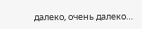далеко, очень далеко…